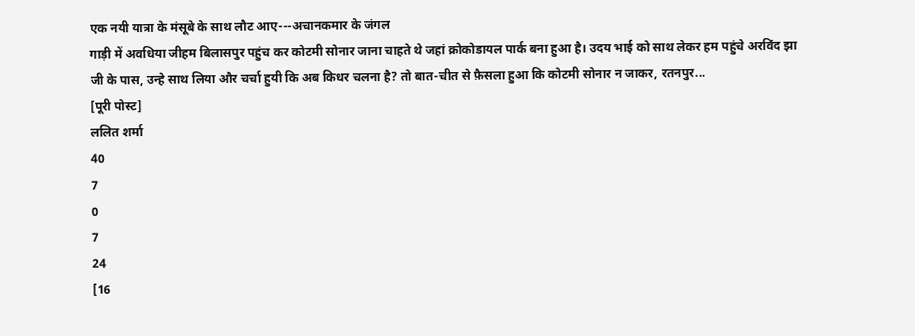एक नयी यात्रा के मंसूबे के साथ लौट आए---अचानकमार के जंगल
गाड़ी में अवधिया जीहम बिलासपुर पहुंच कर कोटमी सोनार जाना चाहते थे जहां क्रोकोडायल पार्क बना हुआ है। उदय भाई को साथ लेकर हम पहुंचे अरविंद झा जी के पास, उन्हे साथ लिया और चर्चा हुयी कि अब किधर चलना है? तो बात-चीत से फ़ैसला हुआ कि कोटमी सोनार न जाकर, रतनपुर...
[पूरी पोस्ट]
ललित शर्मा
40
7
0
7
24
[16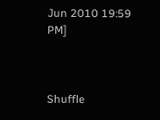Jun 2010 19:59 PM]



Shuffle